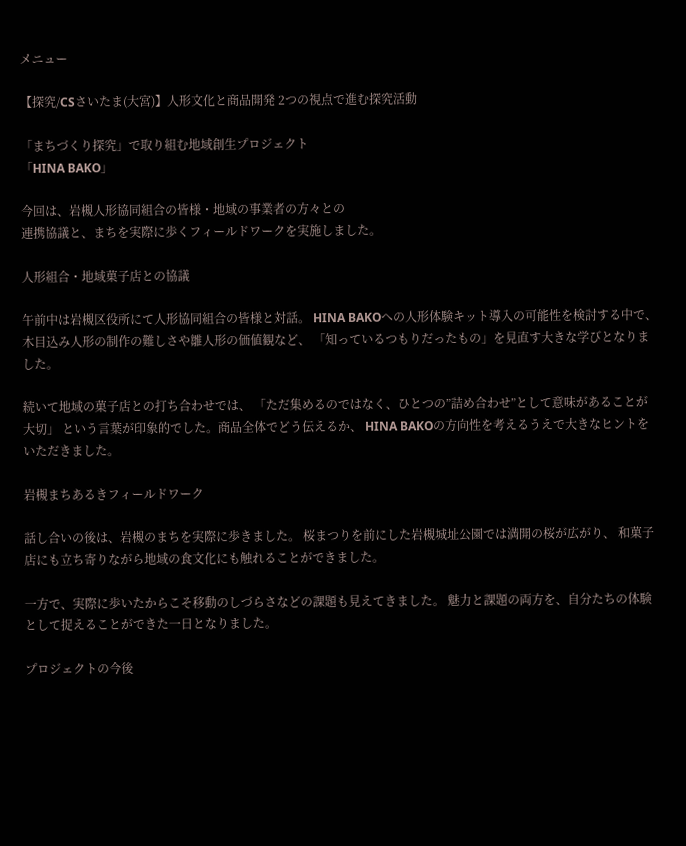メニュー

【探究/CSさいたま(大宮)】人形文化と商品開発 2つの視点で進む探究活動

「まちづくり探究」で取り組む地域創生プロジェクト
「HINA BAKO」

今回は、岩槻人形協同組合の皆様・地域の事業者の方々との
連携協議と、まちを実際に歩くフィールドワークを実施しました。

人形組合・地域菓子店との協議

午前中は岩槻区役所にて人形協同組合の皆様と対話。 HINA BAKOへの人形体験キット導入の可能性を検討する中で、 木目込み人形の制作の難しさや雛人形の価値観など、 「知っているつもりだったもの」を見直す大きな学びとなりました。

続いて地域の菓子店との打ち合わせでは、 「ただ集めるのではなく、ひとつの”詰め合わせ”として意味があることが大切」 という言葉が印象的でした。商品全体でどう伝えるか、 HINA BAKOの方向性を考えるうえで大きなヒントをいただきました。

岩槻まちあるきフィールドワーク

話し合いの後は、岩槻のまちを実際に歩きました。 桜まつりを前にした岩槻城址公園では満開の桜が広がり、 和菓子店にも立ち寄りながら地域の食文化にも触れることができました。

一方で、実際に歩いたからこそ移動のしづらさなどの課題も見えてきました。 魅力と課題の両方を、自分たちの体験として捉えることができた一日となりました。

プロジェクトの今後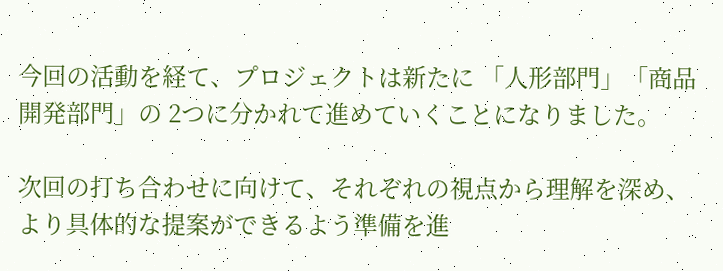今回の活動を経て、プロジェクトは新たに 「人形部門」「商品開発部門」の 2つに分かれて進めていくことになりました。

次回の打ち合わせに向けて、それぞれの視点から理解を深め、 より具体的な提案ができるよう準備を進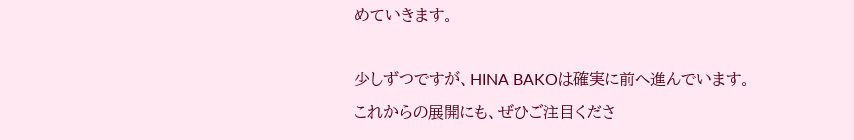めていきます。

少しずつですが、HINA BAKOは確実に前へ進んでいます。
これからの展開にも、ぜひご注目くださ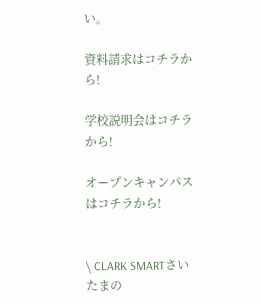い。

資料請求はコチラから!

学校説明会はコチラから!

オープンキャンパスはコチラから!


\ CLARK SMARTさいたまの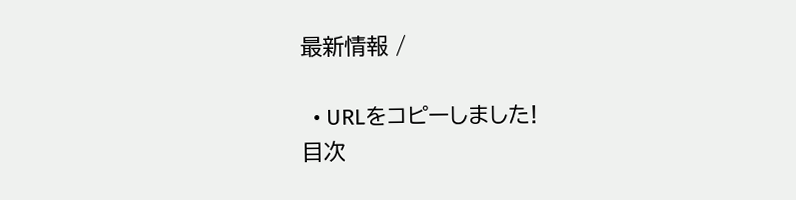最新情報 /

  • URLをコピーしました!
目次